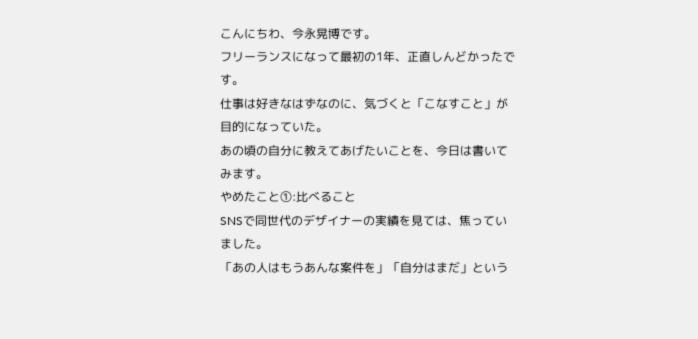こんにちわ、今永晃博です。
フリーランスになって最初の1年、正直しんどかったです。
仕事は好きなはずなのに、気づくと「こなすこと」が目的になっていた。
あの頃の自分に教えてあげたいことを、今日は書いてみます。
やめたこと①:比べること
SNSで同世代のデザイナーの実績を見ては、焦っていました。
「あの人はもうあんな案件を」「自分はまだ」という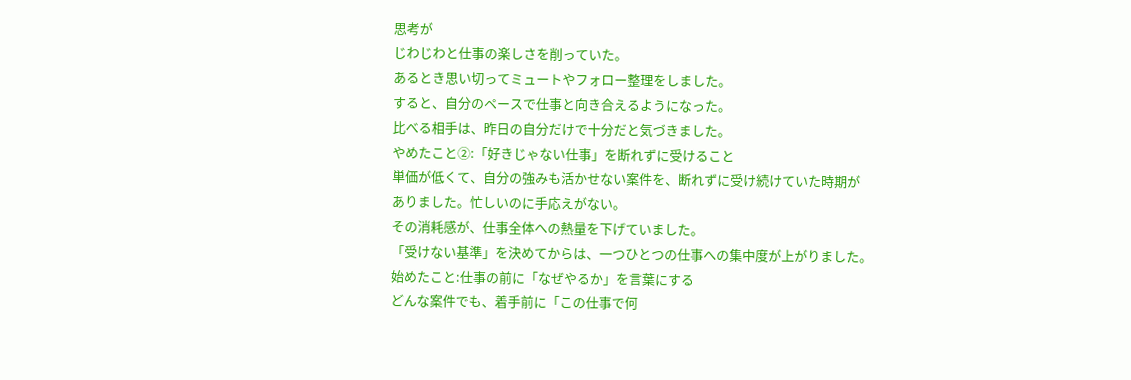思考が
じわじわと仕事の楽しさを削っていた。
あるとき思い切ってミュートやフォロー整理をしました。
すると、自分のペースで仕事と向き合えるようになった。
比べる相手は、昨日の自分だけで十分だと気づきました。
やめたこと②:「好きじゃない仕事」を断れずに受けること
単価が低くて、自分の強みも活かせない案件を、断れずに受け続けていた時期が
ありました。忙しいのに手応えがない。
その消耗感が、仕事全体への熱量を下げていました。
「受けない基準」を決めてからは、一つひとつの仕事への集中度が上がりました。
始めたこと:仕事の前に「なぜやるか」を言葉にする
どんな案件でも、着手前に「この仕事で何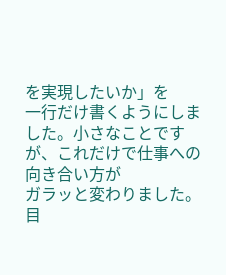を実現したいか」を
一行だけ書くようにしました。小さなことですが、これだけで仕事への向き合い方が
ガラッと変わりました。
目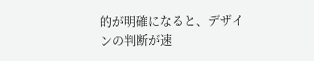的が明確になると、デザインの判断が速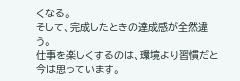くなる。
そして、完成したときの達成感が全然違う。
仕事を楽しくするのは、環境より習慣だと今は思っています。